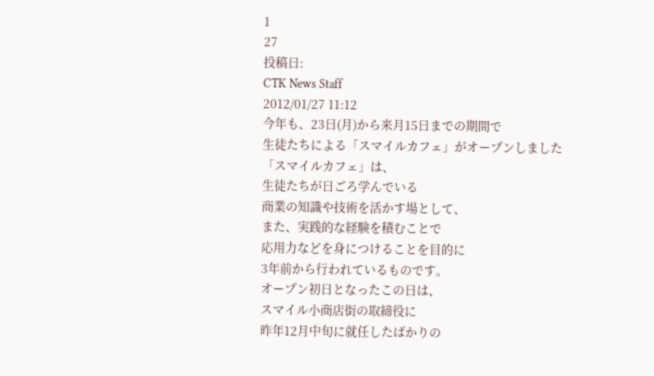1
27
投稿日:
CTK News Staff
2012/01/27 11:12
今年も、23日(月)から来月15日までの期間で
生徒たちによる「スマイルカフェ」がオープンしました
「スマイルカフェ」は、
生徒たちが日ごろ学んでいる
商業の知識や技術を活かす場として、
また、実践的な経験を積むことで
応用力などを身につけることを目的に
3年前から行われているものです。
オープン初日となったこの日は、
スマイル小商店街の取締役に
昨年12月中旬に就任したばかりの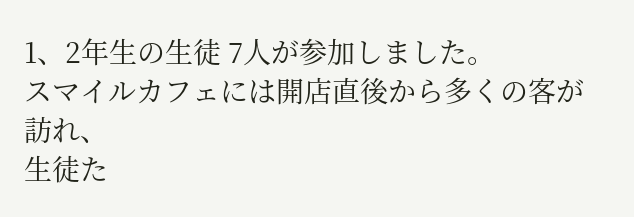1、2年生の生徒 7人が参加しました。
スマイルカフェには開店直後から多くの客が訪れ、
生徒た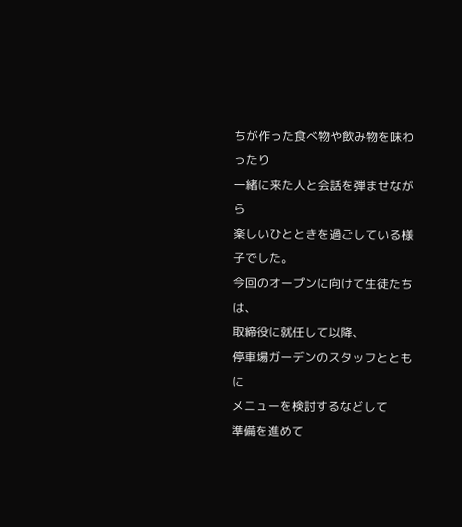ちが作った食べ物や飲み物を味わったり
一緒に来た人と会話を弾ませながら
楽しいひとときを過ごしている様子でした。
今回のオープンに向けて生徒たちは、
取締役に就任して以降、
停車場ガーデンのスタッフとともに
メニューを検討するなどして
準備を進めて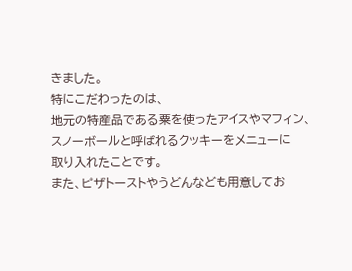きました。
特にこだわったのは、
地元の特産品である粟を使ったアイスやマフィン、
スノーボールと呼ばれるクッキーをメニューに
取り入れたことです。
また、ピザトーストやうどんなども用意してお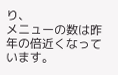り、
メニューの数は昨年の倍近くなっています。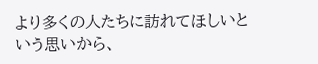より多くの人たちに訪れてほしいという思いから、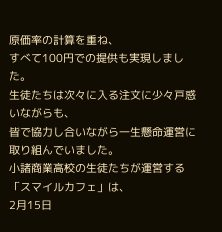原価率の計算を重ね、
すべて100円での提供も実現しました。
生徒たちは次々に入る注文に少々戸惑いながらも、
皆で協力し合いながら一生懸命運営に取り組んでいました。
小諸商業高校の生徒たちが運営する「スマイルカフェ」は、
2月15日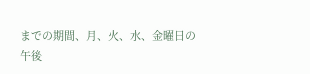までの期間、月、火、水、金曜日の
午後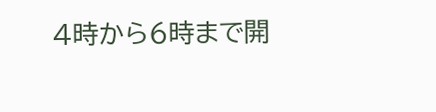4時から6時まで開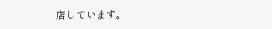店しています。